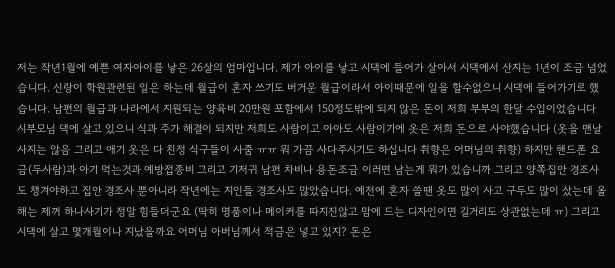저는 작년1월에 예쁜 여자아이를 낳은 26살의 엄마입니다. 제가 아이를 낳고 시댁에 들어가 살아서 시댁에서 산지는 1년이 조금 넘었습니다. 신랑이 학원관련된 일은 하는데 월급이 혼자 쓰기도 버거운 월급이라서 아이때문에 일을 할수없으니 시댁에 들어가기로 했습니다. 남편의 월급과 나라에서 지원되는 양육비 20만원 포함에서 150정도밖에 되지 않은 돈이 저희 부부의 한달 수입이었습니다 시부모님 댁에 살고 있으니 식과 주가 해결이 되지만 저희도 사람이고 아아도 사람이기에 옷은 저희 돈으로 사야했습니다 (옷을 맨날 사지는 않음 그리고 애기 옷은 다 친정 식구들이 사줌 ㅠㅠ 뭐 가끔 사다주시기도 하십니다 취향은 어머님의 취향) 하지만 핸드폰 요금(두사람)과 아기 먹는것과 예방접종비 그리고 기저귀 남편 차비나 용돈조금 이러면 남는게 뭐가 있습니까 그리고 양쪽집안 경조사도 챙겨야하고 집안 경조사 뿐아니라 작년에는 지인들 경조사도 많았습니다. 예전에 혼자 쓸땐 옷도 많이 사고 구두도 많이 샀는데 올해는 제꺼 하나사기가 정말 힘들더군요 (딱히 명품이나 메이커를 따지진않고 맘에 드는 디자인이면 길거리도 상관없는데 ㅠ) 그리고 시댁에 살고 몇개월이나 지났을까요 어머님 아버님께서 적금은 넣고 있지? 돈은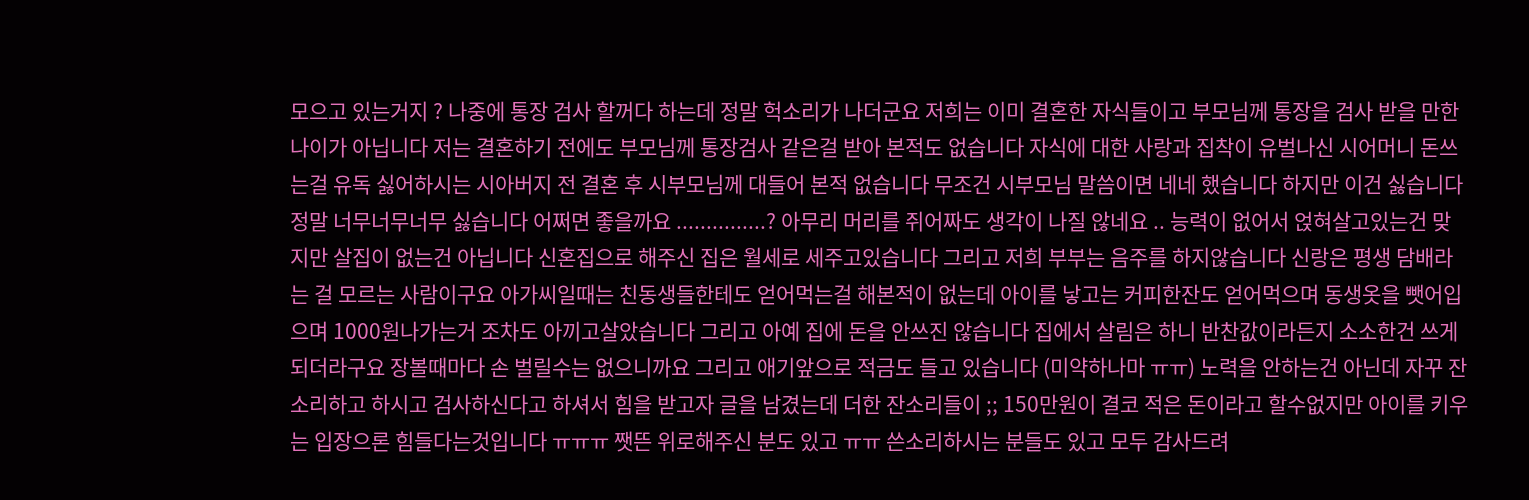모으고 있는거지 ? 나중에 통장 검사 할꺼다 하는데 정말 헉소리가 나더군요 저희는 이미 결혼한 자식들이고 부모님께 통장을 검사 받을 만한 나이가 아닙니다 저는 결혼하기 전에도 부모님께 통장검사 같은걸 받아 본적도 없습니다 자식에 대한 사랑과 집착이 유벌나신 시어머니 돈쓰는걸 유독 싫어하시는 시아버지 전 결혼 후 시부모님께 대들어 본적 없습니다 무조건 시부모님 말씀이면 네네 했습니다 하지만 이건 싫습니다 정말 너무너무너무 싫습니다 어쩌면 좋을까요 ...............? 아무리 머리를 쥐어짜도 생각이 나질 않네요 .. 능력이 없어서 얹혀살고있는건 맞지만 살집이 없는건 아닙니다 신혼집으로 해주신 집은 월세로 세주고있습니다 그리고 저희 부부는 음주를 하지않습니다 신랑은 평생 담배라는 걸 모르는 사람이구요 아가씨일때는 친동생들한테도 얻어먹는걸 해본적이 없는데 아이를 낳고는 커피한잔도 얻어먹으며 동생옷을 뺏어입으며 1000원나가는거 조차도 아끼고살았습니다 그리고 아예 집에 돈을 안쓰진 않습니다 집에서 살림은 하니 반찬값이라든지 소소한건 쓰게되더라구요 장볼때마다 손 벌릴수는 없으니까요 그리고 애기앞으로 적금도 들고 있습니다 (미약하나마 ㅠㅠ) 노력을 안하는건 아닌데 자꾸 잔소리하고 하시고 검사하신다고 하셔서 힘을 받고자 글을 남겼는데 더한 잔소리들이 ;; 150만원이 결코 적은 돈이라고 할수없지만 아이를 키우는 입장으론 힘들다는것입니다 ㅠㅠㅠ 쨋뜬 위로해주신 분도 있고 ㅠㅠ 쓴소리하시는 분들도 있고 모두 감사드려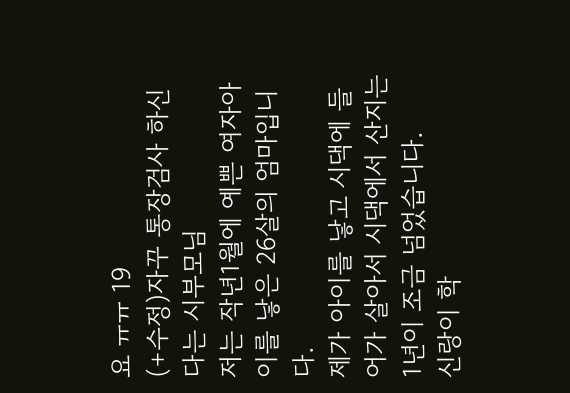요 ㅠㅠ 19
(+수정)자꾸 통장검사 하신다는 시부모님
저는 작년1월에 예쁜 여자아이를 낳은 26살의 엄마입니다.
제가 아이를 낳고 시댁에 들어가 살아서 시댁에서 산지는 1년이 조금 넘었습니다.
신랑이 학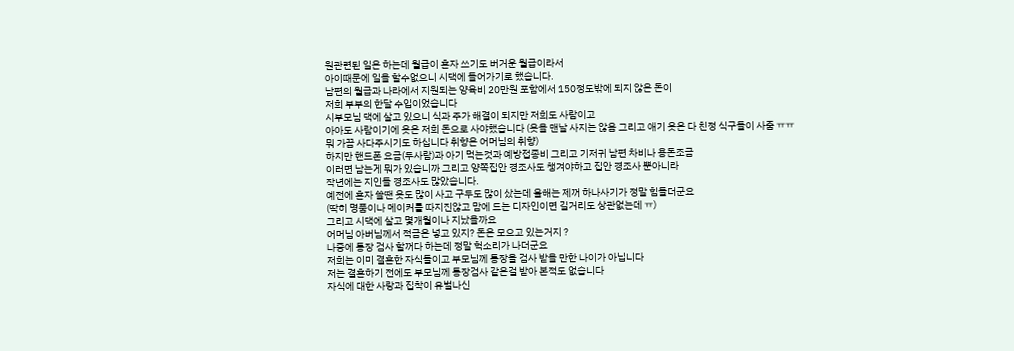원관련된 일은 하는데 월급이 혼자 쓰기도 버거운 월급이라서
아이때문에 일을 할수없으니 시댁에 들어가기로 했습니다.
남편의 월급과 나라에서 지원되는 양육비 20만원 포함에서 150정도밖에 되지 않은 돈이
저희 부부의 한달 수입이었습니다
시부모님 댁에 살고 있으니 식과 주가 해결이 되지만 저희도 사람이고
아아도 사람이기에 옷은 저희 돈으로 사야했습니다 (옷을 맨날 사지는 않음 그리고 애기 옷은 다 친정 식구들이 사줌 ㅠㅠ
뭐 가끔 사다주시기도 하십니다 취향은 어머님의 취향)
하지만 핸드폰 요금(두사람)과 아기 먹는것과 예방접종비 그리고 기저귀 남편 차비나 용돈조금
이러면 남는게 뭐가 있습니까 그리고 양쪽집안 경조사도 챙겨야하고 집안 경조사 뿐아니라
작년에는 지인들 경조사도 많았습니다.
예전에 혼자 쓸땐 옷도 많이 사고 구두도 많이 샀는데 올해는 제꺼 하나사기가 정말 힘들더군요
(딱히 명품이나 메이커를 따지진않고 맘에 드는 디자인이면 길거리도 상관없는데 ㅠ)
그리고 시댁에 살고 몇개월이나 지났을까요
어머님 아버님께서 적금은 넣고 있지? 돈은 모으고 있는거지 ?
나중에 통장 검사 할꺼다 하는데 정말 헉소리가 나더군요
저희는 이미 결혼한 자식들이고 부모님께 통장을 검사 받을 만한 나이가 아닙니다
저는 결혼하기 전에도 부모님께 통장검사 같은걸 받아 본적도 없습니다
자식에 대한 사랑과 집착이 유벌나신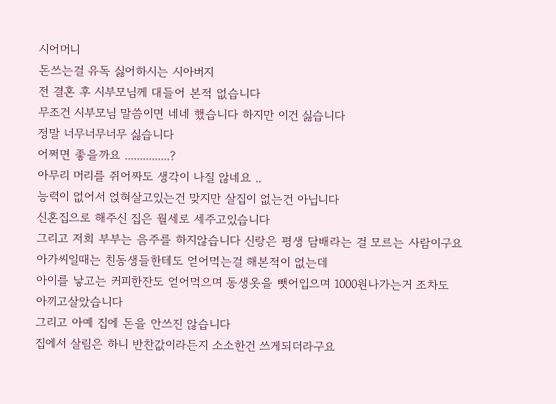시어머니
돈쓰는걸 유독 싫어하시는 시아버지
전 결혼 후 시부모님께 대들어 본적 없습니다
무조건 시부모님 말씀이면 네네 했습니다 하지만 이건 싫습니다
정말 너무너무너무 싫습니다
어쩌면 좋을까요 ...............?
아무리 머리를 쥐어짜도 생각이 나질 않네요 ..
능력이 없어서 얹혀살고있는건 맞지만 살집이 없는건 아닙니다
신혼집으로 해주신 집은 월세로 세주고있습니다
그리고 저희 부부는 음주를 하지않습니다 신랑은 평생 담배라는 걸 모르는 사람이구요
아가씨일때는 친동생들한테도 얻어먹는걸 해본적이 없는데
아이를 낳고는 커피한잔도 얻어먹으며 동생옷을 뺏어입으며 1000원나가는거 조차도
아끼고살았습니다
그리고 아예 집에 돈을 안쓰진 않습니다
집에서 살림은 하니 반찬값이라든지 소소한건 쓰게되더라구요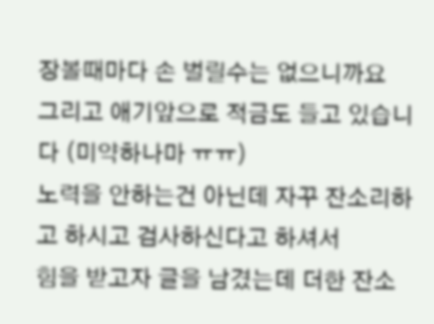장볼때마다 손 벌릴수는 없으니까요
그리고 애기앞으로 적금도 들고 있습니다 (미약하나마 ㅠㅠ)
노력을 안하는건 아닌데 자꾸 잔소리하고 하시고 검사하신다고 하셔서
힘을 받고자 글을 남겼는데 더한 잔소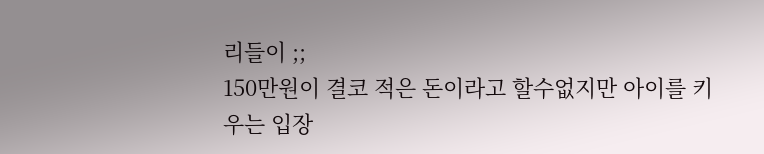리들이 ;;
150만원이 결코 적은 돈이라고 할수없지만 아이를 키우는 입장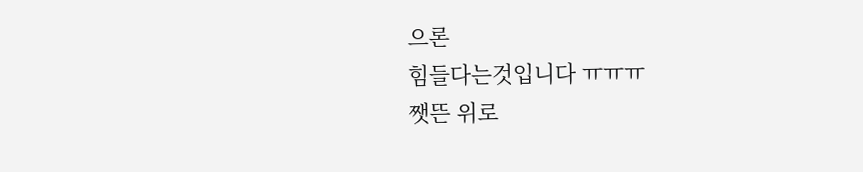으론
힘들다는것입니다 ㅠㅠㅠ
쨋뜬 위로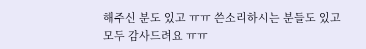해주신 분도 있고 ㅠㅠ 쓴소리하시는 분들도 있고
모두 감사드려요 ㅠㅠ